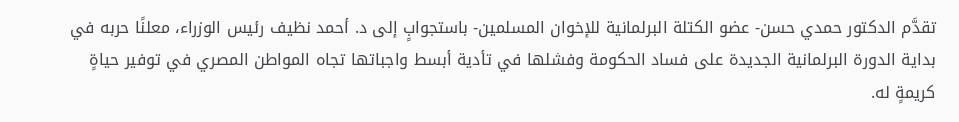تقدَّم الدكتور حمدي حسن- عضو الكتلة البرلمانية للإخوان المسلمين- باستجوابٍ إلى د. أحمد نظيف رئيس الوزراء، معلنًا حربه في بداية الدورة البرلمانية الجديدة على فساد الحكومة وفشلها في تأدية أبسط واجباتها تجاه المواطن المصري في توفير حياةٍ كريمةٍ له.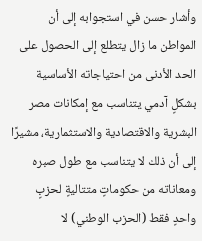وأشار حسن في استجوابه إلى أن المواطن ما زال يتطلع إلى الحصول على الحد الأدنى من احتياجاته الأساسية بشكلٍ آدمي يتناسب مع إمكانات مصر البشرية والاقتصادية والاستثمارية، مشيرًا إلى أن ذلك لا يتناسب مع طول صبره ومعاناته من حكوماتٍ متتاليةٍ لحزبٍ واحدٍ فقط (الحزب الوطني) لا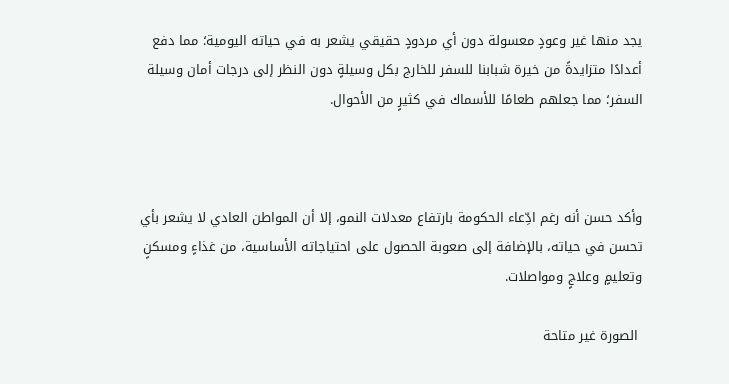يجد منها غير وعودٍ معسولة دون أي مردودٍ حقيقي يشعر به في حياته اليومية؛ مما دفع أعدادًا متزايدةً من خيرة شبابنا للسفر للخارج بكل وسيلةٍ دون النظر إلى درجات أمان وسيلة السفر؛ مما جعلهم طعامًا للأسماك في كثيرٍ من الأحوال.



وأكد حسن أنه رغم ادِّعاء الحكومة بارتفاع معدلات النمو، إلا أن المواطن العادي لا يشعر بأي تحسن في حياته، بالإضافة إلى صعوبة الحصول على احتياجاته الأساسية، من غذاءٍ ومسكنٍ وتعليمٍ وعلاجٍ ومواصلات.

 الصورة غير متاحة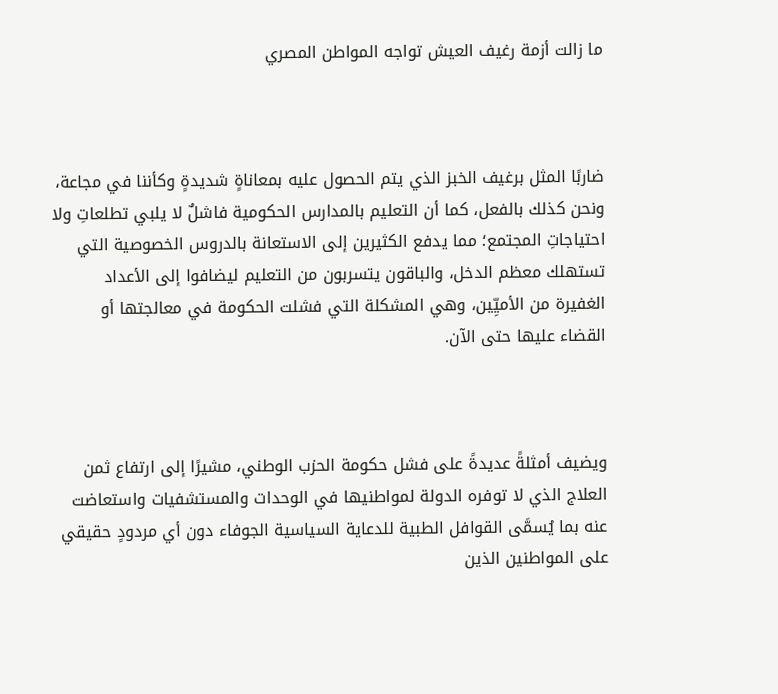ما زالت أزمة رغيف العيش تواجه المواطن المصري



ضاربًا المثل برغيف الخبز الذي يتم الحصول عليه بمعاناةٍ شديدةٍ وكأننا في مجاعة، ونحن كذلك بالفعل، كما أن التعليم بالمدارس الحكومية فاشلٌ لا يلبي تطلعاتِ ولا احتياجاتِ المجتمع؛ مما يدفع الكثيرين إلى الاستعانة بالدروس الخصوصية التي تستهلك معظم الدخل، والباقون يتسربون من التعليم ليضافوا إلى الأعداد الغفيرة من الأميِّين، وهي المشكلة التي فشلت الحكومة في معالجتها أو القضاء عليها حتى الآن.



ويضيف أمثلةً عديدةً على فشل حكومة الحزب الوطني، مشيرًا إلى ارتفاع ثمن العلاج الذي لا توفره الدولة لمواطنيها في الوحدات والمستشفيات واستعاضت عنه بما يُسمَّى القوافل الطبية للدعاية السياسية الجوفاء دون أي مردودٍ حقيقي على المواطنين الذين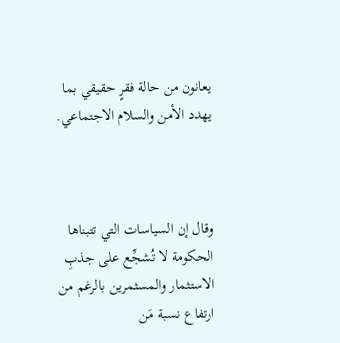يعانون من حالة فقرٍ حقيقي بما يهدد الأمن والسلام الاجتماعي.



وقال إن السياسات التي تتبناها الحكومة لا تُشجِّع على جذبِ الاستثمار والمسثمرين بالرغم من ارتفاع نسبة مَن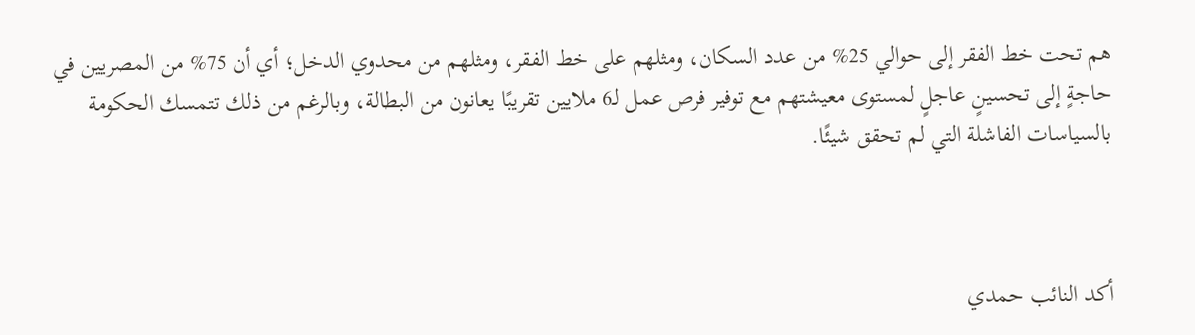هم تحت خط الفقر إلى حوالي 25% من عدد السكان، ومثلهم على خط الفقر، ومثلهم من محدوي الدخل؛ أي أن 75% من المصريين في حاجةٍ إلى تحسينٍ عاجلٍ لمستوى معيشتهم مع توفير فرص عمل لـ6 ملايين تقريبًا يعانون من البطالة، وبالرغم من ذلك تتمسك الحكومة بالسياسات الفاشلة التي لم تحقق شيئًا.



أكد النائب حمدي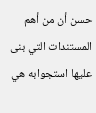حسن أن من أهم المستندات التي بنى عليها استجوابه هي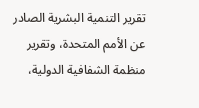تقرير التنمية البشرية الصادر عن الأمم المتحدة، وتقرير منظمة الشفافية الدولية،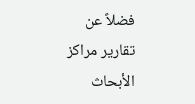فضلاً عن تقارير مراكز الأبحاث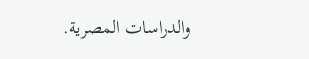والدراسات المصرية.